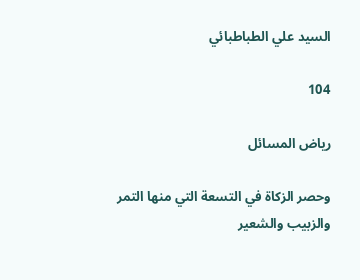السيد علي الطباطبائي

104

رياض المسائل

وحصر الزكاة في التسعة التي منها التمر والزبيب والشعير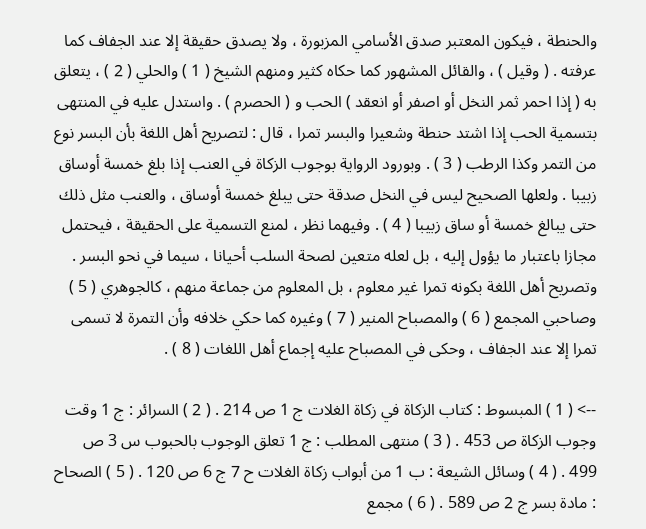والحنطة ، فيكون المعتبر صدق الأسامي المزبورة ، ولا يصدق حقيقة إلا عند الجفاف كما عرفته . ( وقيل ) ، والقائل المشهور كما حكاه كثير ومنهم الشيخ ( 1 ) والحلي ( 2 ) ، يتعلق به ( إذا احمر ثمر النخل أو اصفر أو انعقد ) الحب و ( الحصرم ) . واستدل عليه في المنتهى بتسمية الحب إذا اشتد حنطة وشعيرا والبسر تمرا ، قال : لتصريح أهل اللغة بأن البسر نوع من التمر وكذا الرطب ( 3 ) . وبورود الرواية بوجوب الزكاة في العنب إذا بلغ خمسة أوساق زبيبا . ولعلها الصحيح ليس في النخل صدقة حتى يبلغ خمسة أوساق ، والعنب مثل ذلك حتى يبالغ خمسة أو ساق زبيبا ( 4 ) . وفيهما نظر ، لمنع التسمية على الحقيقة ، فيحتمل مجازا باعتبار ما يؤول إليه ، بل لعله متعين لصحة السلب أحيانا ، سيما في نحو البسر . وتصريح أهل اللغة بكونه تمرا غير معلوم ، بل المعلوم من جماعة منهم ، كالجوهري ( 5 ) وصاحبي المجمع ( 6 ) والمصباح المنير ( 7 ) وغيره كما حكي خلافه وأن التمرة لا تسمى تمرا إلا عند الجفاف ، وحكى في المصباح عليه إجماع أهل اللغات ( 8 ) .

--> ( 1 ) المبسوط : كتاب الزكاة في زكاة الغلات ج 1 ص 214 . ( 2 ) السرائر : ج 1 وقت وجوب الزكاة ص 453 . ( 3 ) منتهى المطلب : ج 1 تعلق الوجوب بالحبوب س 3 ص 499 . ( 4 ) وسائل الشيعة : ب 1 من أبواب زكاة الغلات ح 7 ج 6 ص 120 . ( 5 ) الصحاح : مادة بسر ج 2 ص 589 . ( 6 ) مجمع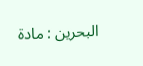البحرين : مادة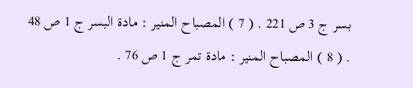بسر ج 3 ص 221 . ( 7 ) المصباح المنير : مادة البسر ج 1 ص 48 . ( 8 ) المصباح المنير : مادة تمر ج 1 ص 76 .